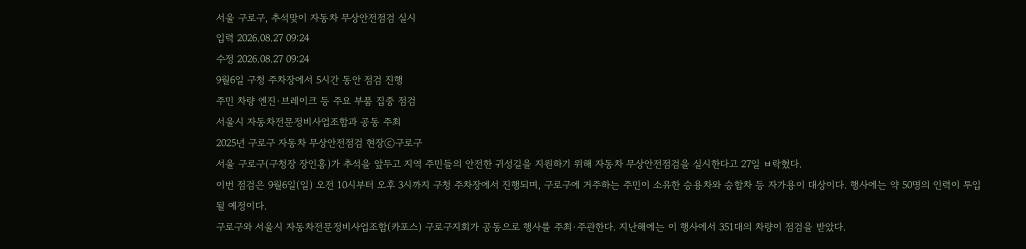서울 구로구, 추석맞이 자동차 무상안전점검 실시
입력 2026.08.27 09:24
수정 2026.08.27 09:24
9월6일 구청 주차장에서 5시간 동안 점검 진행
주민 차량 엔진·브레이크 등 주요 부품 집중 점검
서울시 자동차전문정비사업조합과 공동 주최
2025년 구로구 자동차 무상안전점검 현장ⓒ구로구
서울 구로구(구청장 장인홍)가 추석을 앞두고 지역 주민들의 안전한 귀성길을 지원하기 위해 자동차 무상안전점검을 실시한다고 27일 ㅂ락혔다.
이번 점검은 9월6일(일) 오전 10시부터 오후 3시까지 구청 주차장에서 진행되며, 구로구에 거주하는 주민이 소유한 승용차와 승합차 등 자가용이 대상이다. 행사에는 약 50명의 인력이 투입될 예정이다.
구로구와 서울시 자동차전문정비사업조합(카포스) 구로구지회가 공동으로 행사를 주최·주관한다. 지난해에는 이 행사에서 351대의 차량이 점검을 받았다.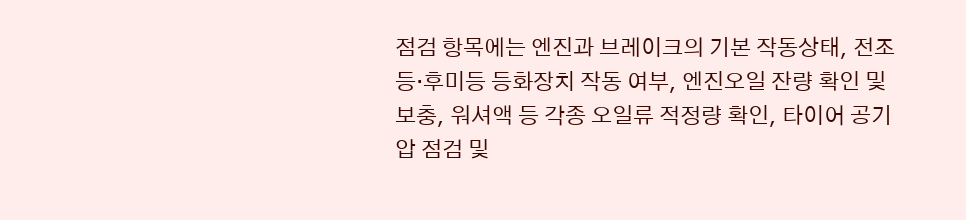점검 항목에는 엔진과 브레이크의 기본 작동상태, 전조등·후미등 등화장치 작동 여부, 엔진오일 잔량 확인 및 보충, 워셔액 등 각종 오일류 적정량 확인, 타이어 공기압 점검 및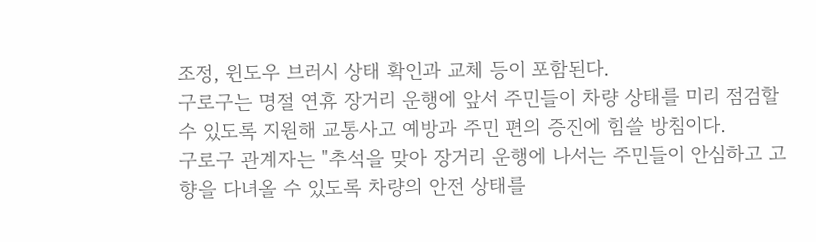조정, 윈도우 브러시 상태 확인과 교체 등이 포함된다.
구로구는 명절 연휴 장거리 운행에 앞서 주민들이 차량 상태를 미리 점검할 수 있도록 지원해 교통사고 예방과 주민 편의 증진에 힘쓸 방침이다.
구로구 관계자는 "추석을 맞아 장거리 운행에 나서는 주민들이 안심하고 고향을 다녀올 수 있도록 차량의 안전 상태를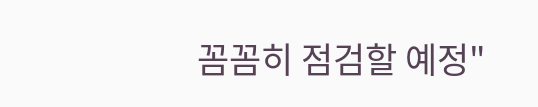꼼꼼히 점검할 예정"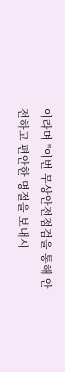이라며 "이번 무상안전점검을 통해 안전하고 편안한 명절을 보내시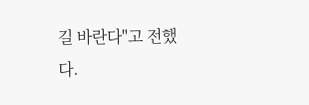길 바란다"고 전했다.